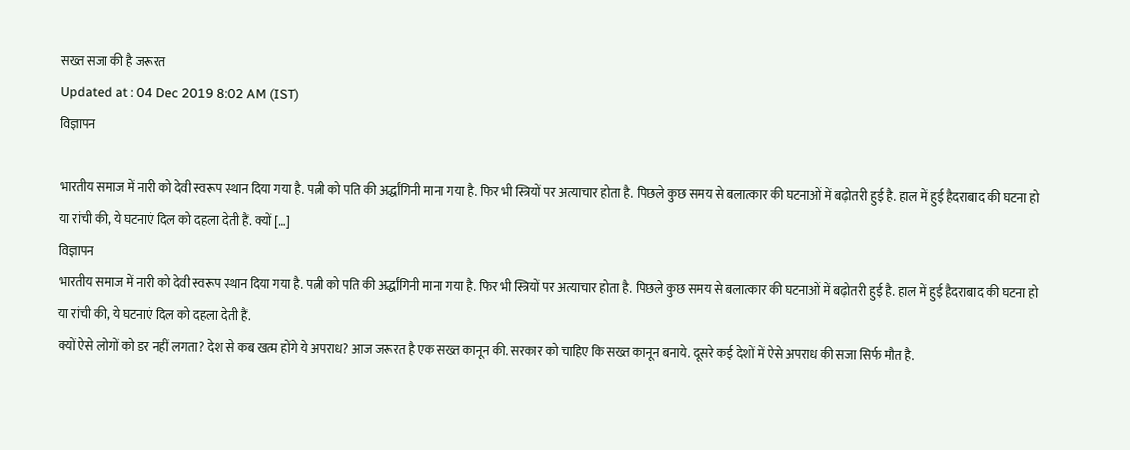सख्त सजा की है जरूरत
Updated at : 04 Dec 2019 8:02 AM (IST)
विज्ञापन

भारतीय समाज में नारी को देवी स्वरूप स्थान दिया गया है. पत्नी को पति की अर्द्धांगिनी माना गया है. फिर भी स्त्रियों पर अत्याचार होता है. पिछले कुछ समय से बलात्कार की घटनाओं में बढ़ोतरी हुई है. हाल में हुई हैदराबाद की घटना हो या रांची की, ये घटनाएं दिल को दहला देती हैं. क्यों […]
विज्ञापन
भारतीय समाज में नारी को देवी स्वरूप स्थान दिया गया है. पत्नी को पति की अर्द्धांगिनी माना गया है. फिर भी स्त्रियों पर अत्याचार होता है. पिछले कुछ समय से बलात्कार की घटनाओं में बढ़ोतरी हुई है. हाल में हुई हैदराबाद की घटना हो या रांची की, ये घटनाएं दिल को दहला देती हैं.
क्यों ऐसे लोगों को डर नहीं लगता? देश से कब खत्म होंगे ये अपराध? आज जरूरत है एक सख्त कानून की. सरकार को चाहिए कि सख्त कानून बनाये. दूसरे कई देशों में ऐसे अपराध की सजा सिर्फ मौत है.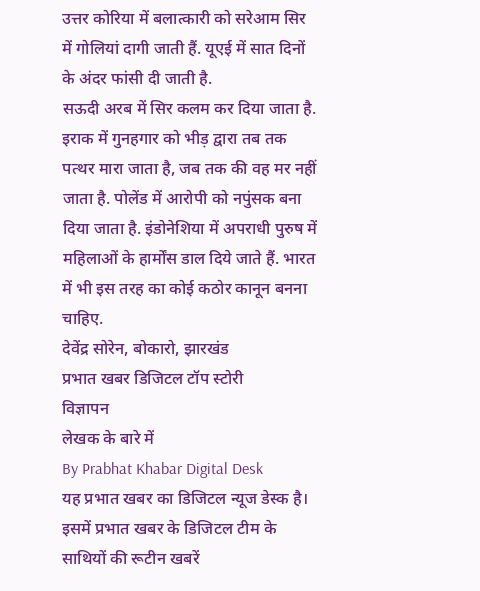उत्तर कोरिया में बलात्कारी को सरेआम सिर में गोलियां दागी जाती हैं. यूएई में सात दिनों के अंदर फांसी दी जाती है.
सऊदी अरब में सिर कलम कर दिया जाता है. इराक में गुनहगार को भीड़ द्वारा तब तक पत्थर मारा जाता है, जब तक की वह मर नहीं जाता है. पोलेंड में आरोपी को नपुंसक बना दिया जाता है. इंडोनेशिया में अपराधी पुरुष में महिलाओं के हार्मोंस डाल दिये जाते हैं. भारत में भी इस तरह का कोई कठोर कानून बनना चाहिए.
देवेंद्र सोरेन, बोकारो, झारखंड
प्रभात खबर डिजिटल टॉप स्टोरी
विज्ञापन
लेखक के बारे में
By Prabhat Khabar Digital Desk
यह प्रभात खबर का डिजिटल न्यूज डेस्क है। इसमें प्रभात खबर के डिजिटल टीम के साथियों की रूटीन खबरें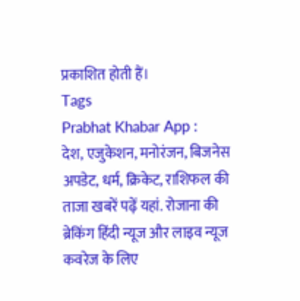प्रकाशित होती हैं।
Tags
Prabhat Khabar App :
देश, एजुकेशन, मनोरंजन, बिजनेस अपडेट, धर्म, क्रिकेट, राशिफल की ताजा खबरें पढ़ें यहां. रोजाना की ब्रेकिंग हिंदी न्यूज और लाइव न्यूज कवरेज के लिए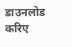डाउनलोड करिए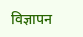विज्ञापन